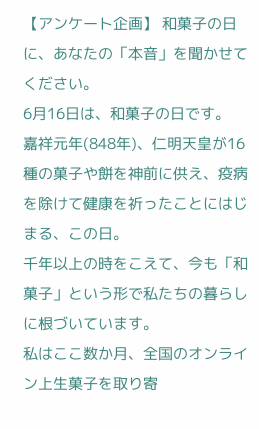【アンケート企画】 和菓子の日に、あなたの「本音」を聞かせてください。
6月16日は、和菓子の日です。
嘉祥元年(848年)、仁明天皇が16種の菓子や餅を神前に供え、疫病を除けて健康を祈ったことにはじまる、この日。
千年以上の時をこえて、今も「和菓子」という形で私たちの暮らしに根づいています。
私はここ数か月、全国のオンライン上生菓子を取り寄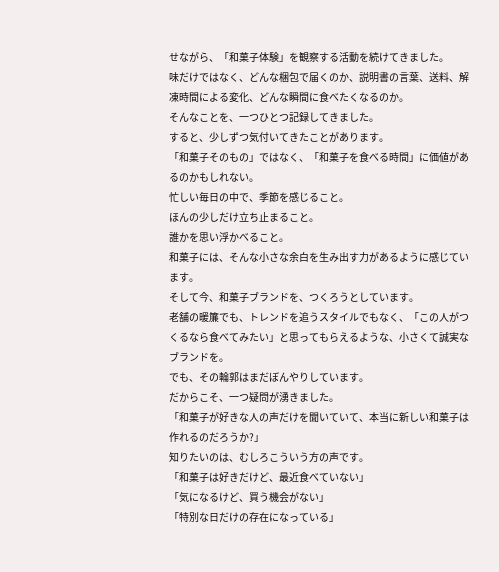せながら、「和菓子体験」を観察する活動を続けてきました。
味だけではなく、どんな梱包で届くのか、説明書の言葉、送料、解凍時間による変化、どんな瞬間に食べたくなるのか。
そんなことを、一つひとつ記録してきました。
すると、少しずつ気付いてきたことがあります。
「和菓子そのもの」ではなく、「和菓子を食べる時間」に価値があるのかもしれない。
忙しい毎日の中で、季節を感じること。
ほんの少しだけ立ち止まること。
誰かを思い浮かべること。
和菓子には、そんな小さな余白を生み出す力があるように感じています。
そして今、和菓子ブランドを、つくろうとしています。
老舗の暖簾でも、トレンドを追うスタイルでもなく、「この人がつくるなら食べてみたい」と思ってもらえるような、小さくて誠実なブランドを。
でも、その輪郭はまだぼんやりしています。
だからこそ、一つ疑問が湧きました。
「和菓子が好きな人の声だけを聞いていて、本当に新しい和菓子は作れるのだろうか?」
知りたいのは、むしろこういう方の声です。
「和菓子は好きだけど、最近食べていない」
「気になるけど、買う機会がない」
「特別な日だけの存在になっている」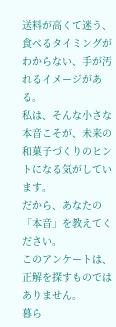送料が高くて迷う、食べるタイミングがわからない、手が汚れるイメージがある。
私は、そんな小さな本音こそが、未来の和菓子づくりのヒントになる気がしています。
だから、あなたの「本音」を教えてください。
このアンケートは、正解を探すものではありません。
暮ら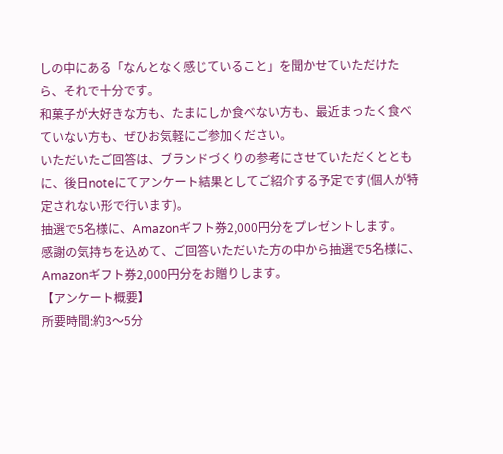しの中にある「なんとなく感じていること」を聞かせていただけたら、それで十分です。
和菓子が大好きな方も、たまにしか食べない方も、最近まったく食べていない方も、ぜひお気軽にご参加ください。
いただいたご回答は、ブランドづくりの参考にさせていただくとともに、後日noteにてアンケート結果としてご紹介する予定です(個人が特定されない形で行います)。
抽選で5名様に、Amazonギフト券2,000円分をプレゼントします。
感謝の気持ちを込めて、ご回答いただいた方の中から抽選で5名様に、Amazonギフト券2,000円分をお贈りします。
【アンケート概要】
所要時間:約3〜5分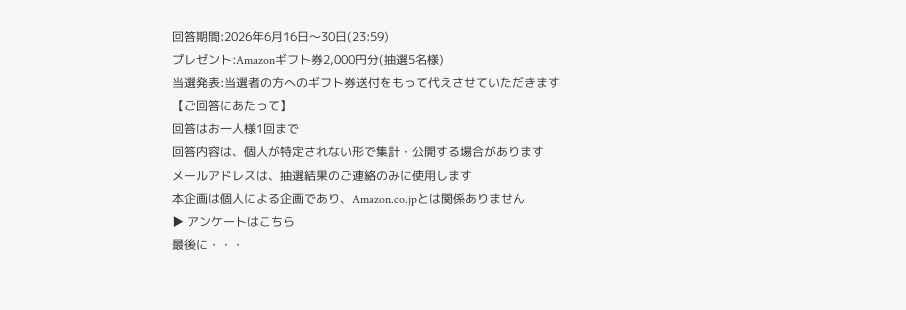回答期間:2026年6月16日〜30日(23:59)
プレゼント:Amazonギフト券2,000円分(抽選5名様)
当選発表:当選者の方へのギフト券送付をもって代えさせていただきます
【ご回答にあたって】
回答はお一人様1回まで
回答内容は、個人が特定されない形で集計・公開する場合があります
メールアドレスは、抽選結果のご連絡のみに使用します
本企画は個人による企画であり、Amazon.co.jpとは関係ありません
▶ アンケートはこちら
最後に・・・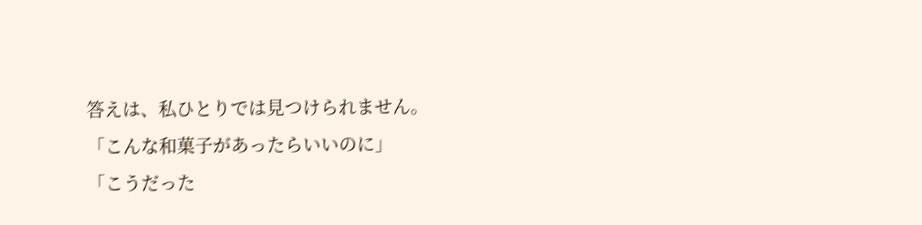答えは、私ひとりでは見つけられません。
「こんな和菓子があったらいいのに」
「こうだった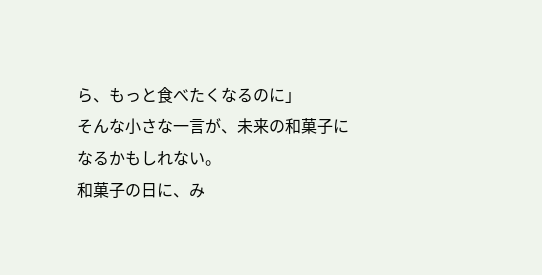ら、もっと食べたくなるのに」
そんな小さな一言が、未来の和菓子になるかもしれない。
和菓子の日に、み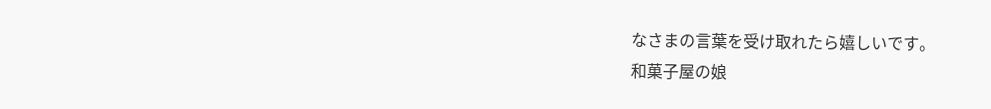なさまの言葉を受け取れたら嬉しいです。
和菓子屋の娘